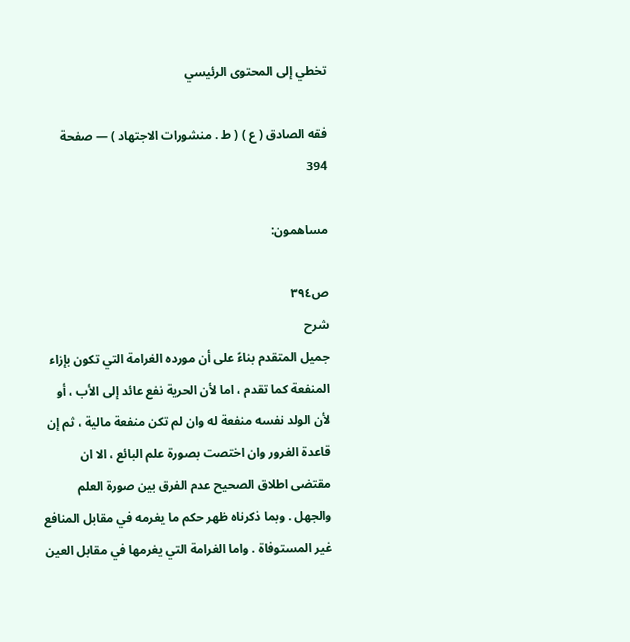تخطي إلى المحتوى الرئيسي

فقه الصادق ( ع ) ( ط . منشورات الاجتهاد ) — صفحة 394

مساهمون:

ص٣٩٤
شرح
جميل المتقدم بناءً على أن مورده الغرامة التي تكون بإزاء المنفعة كما تقدم ، اما لأن الحرية نفع عائد إلى الأب ، أو لأن الولد نفسه منفعة له وان لم تكن منفعة مالية ، ثم إن قاعدة الغرور وان اختصت بصورة علم البائع ، الا ان مقتضى اطلاق الصحيح عدم الفرق بين صورة العلم والجهل . وبما ذكرناه ظهر حكم ما يغرمه في مقابل المنافع غير المستوفاة . واما الغرامة التي يغرمها في مقابل العين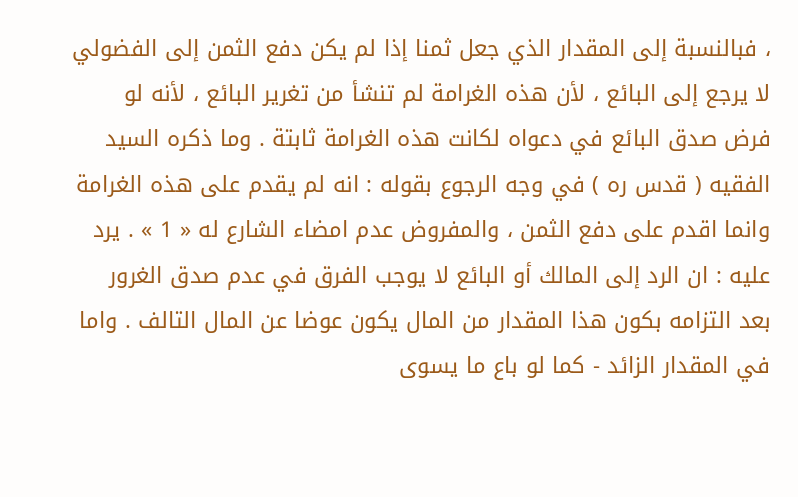، فبالنسبة إلى المقدار الذي جعل ثمنا إذا لم يكن دفع الثمن إلى الفضولي لا يرجع إلى البائع ، لأن هذه الغرامة لم تنشأ من تغرير البائع ، لأنه لو فرض صدق البائع في دعواه لكانت هذه الغرامة ثابتة . وما ذكره السيد الفقيه ( قدس ره ) في وجه الرجوع بقوله : انه لم يقدم على هذه الغرامة وانما اقدم على دفع الثمن ، والمفروض عدم امضاء الشارع له « 1 » . يرد عليه : ان الرد إلى المالك أو البائع لا يوجب الفرق في عدم صدق الغرور بعد التزامه بكون هذا المقدار من المال يكون عوضا عن المال التالف . واما في المقدار الزائد - كما لو باع ما يسوى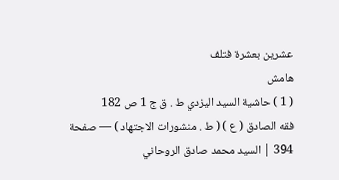عشرين بعشرة فتلف
هامش
( 1 ) حاشية السيد اليزدي ط . ق ج 1 ص 182
فقه الصادق ( ع ) ( ط . منشورات الاجتهاد ) — صفحة 394 | السيد محمد صادق الروحاني